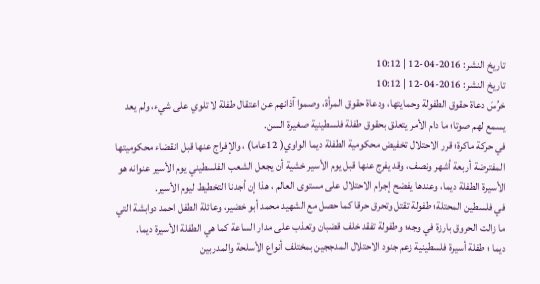تاريخ النشر: 2016-04-12 | 10:12
تاريخ النشر: 2016-04-12 | 10:12
خرُسَ دعاة حقوق الطفولة وحمايتها، ودعاة حقوق المرأة، وصموا آذانهم عن اعتقال طفلة لا تلوي على شيء، ولم يعد يسمع لهم صوتا؛ ما دام الأمر يتعلق بحقوق طفلة فلسطينية صغيرة السن.
في حركة ماكرة؛ قرر الاحتلال تخفيض محكومية الطفلة ديما الواوي( 12عاما) ، والإفراج عنها قبل انقضاء محكوميتها المفترضة أربعة أشهر ونصف، وقد يفرج عنها قبل يوم الأسير خشية أن يجعل الشعب الفلسطيني يوم الأسير عنوانه هو الأسيرة الطفلة ديما، وعندها يفضح إجرام الاحتلال على مستوى العالم ، هذا إن أجدنا التخطيط ليوم الأسير.
في فلسطين المحتلة؛ طفولة تقتل وتحرق حرقا كما حصل مع الشهيد محمد أبو خضير، وعائلة الطفل احمد دوابشة التي ما زالت الحروق بارزة في وجه؛ وطفولة تفقد خلف قضبان وتعذب على مدار الساعة كما هي الطفلة الأسيرة ديما.
ديما ؛ طفلة أسيرة فلسطينية زعم جنود الاحتلال المدججين بمختلف أنواع الأسلحة والمدربين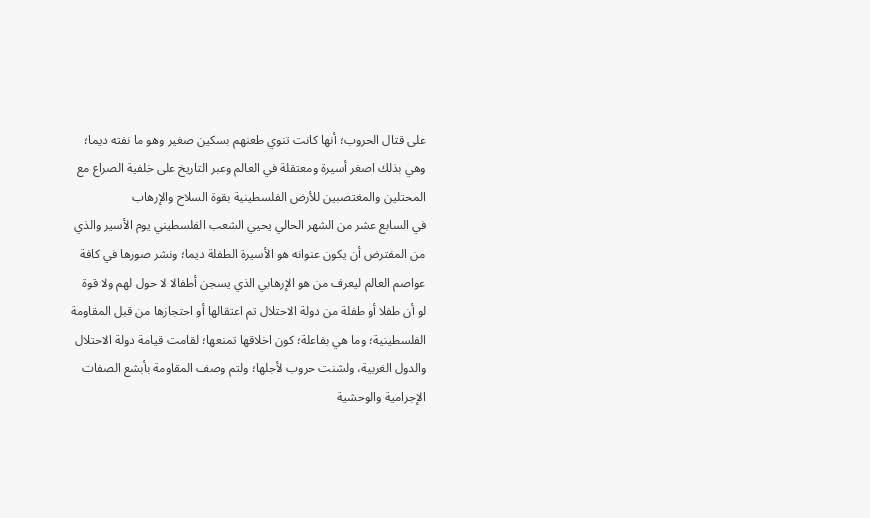على قتال الحروب؛ أنها كانت تنوي طعنهم بسكين صغير وهو ما نفته ديما؛ وهي بذلك اصغر أسيرة ومعتقلة في العالم وعبر التاريخ على خلفية الصراع مع المحتلين والمغتصبين للأرض الفلسطينية بقوة السلاح والإرهاب
في السابع عشر من الشهر الحالي يحيي الشعب الفلسطيني يوم الأسير والذي من المفترض أن يكون عنوانه هو الأسيرة الطفلة ديما؛ ونشر صورها في كافة عواصم العالم ليعرف من هو الإرهابي الذي يسجن أطفالا لا حول لهم ولا قوة
لو أن طفلا أو طفلة من دولة الاحتلال تم اعتقالها أو احتجازها من قبل المقاومة الفلسطينية؛ وما هي بفاعلة؛ كون اخلاقها تمنعها؛ لقامت قيامة دولة الاحتلال والدول الغربية، ولشنت حروب لأجلها؛ ولتم وصف المقاومة بأبشع الصفات الإجرامية والوحشية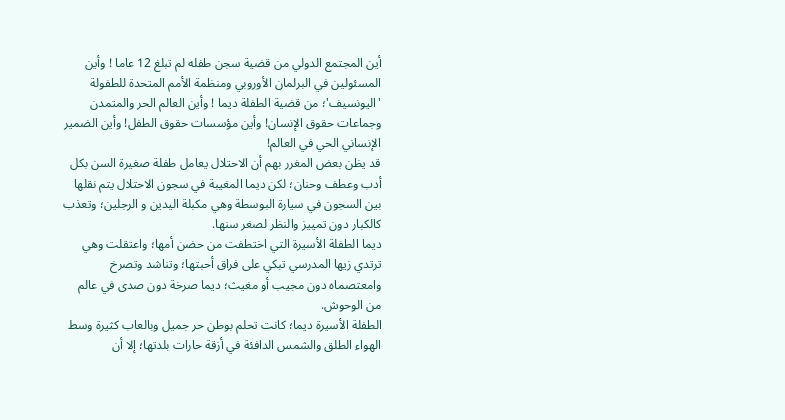أين المجتمع الدولي من قضية سجن طفله لم تبلغ 12 عاما ! وأين المسئولين في البرلمان الأوروبي ومنظمة الأمم المتحدة للطفولة 'اليونسيف'؛ من قضية الطفلة ديما ! وأين العالم الحر والمتمدن وجماعات حقوق الإنسان! وأين مؤسسات حقوق الطفل! وأين الضمير الإنساني الحي في العالم!
قد يظن بعض المغرر بهم أن الاحتلال يعامل طفلة صغيرة السن بكل أدب وعطف وحنان؛ لكن ديما المغيبة في سجون الاحتلال يتم نقلها بين السجون في سيارة البوسطة وهي مكبلة اليدين و الرجلين؛ وتعذب كالكبار دون تمييز والنظر لصغر سنها.
ديما الطفلة الأسيرة التي اختطفت من حضن أمها؛ واعتقلت وهي ترتدي زيها المدرسي تبكي على فراق أحبتها؛ وتناشد وتصرخ وامعتصماه دون مجيب أو مغيث؛ ديما صرخة دون صدى في عالم من الوحوش.
الطفلة الأسيرة ديما؛ كانت تحلم بوطن حر جميل وبالعاب كثيرة وسط الهواء الطلق والشمس الدافئة في أزقة حارات بلدتها؛ إلا أن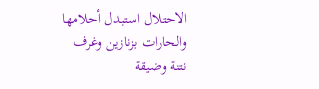الاحتلال استبدل أحلامها والحارات بزنازين وغرف نتنة وضيقة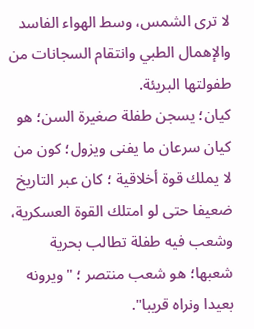لا ترى الشمس، وسط الهواء الفاسد والإهمال الطبي وانتقام السجانات من طفولتها البريئة.
كيان؛ يسجن طفلة صغيرة السن؛ هو كيان سرعان ما يفنى ويزول؛ كون من لا يملك قوة أخلاقية ؛ كان عبر التاريخ ضعيفا حتى لو امتلك القوة العسكرية، وشعب فيه طفلة تطالب بحرية شعبها؛ هو شعب منتصر ؛ "ويرونه بعيدا ونراه قريبا".